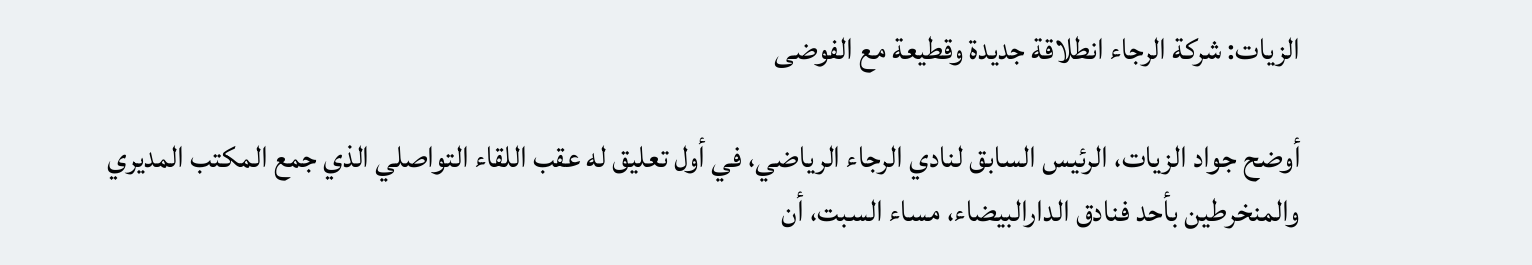الزيات: شركة الرجاء انطلاقة جديدة وقطيعة مع الفوضى

أوضح جواد الزيات، الرئيس السابق لنادي الرجاء الرياضي، في أول تعليق له عقب اللقاء التواصلي الذي جمع المكتب المديري والمنخرطين بأحد فنادق الدارالبيضاء، مساء السبت، أن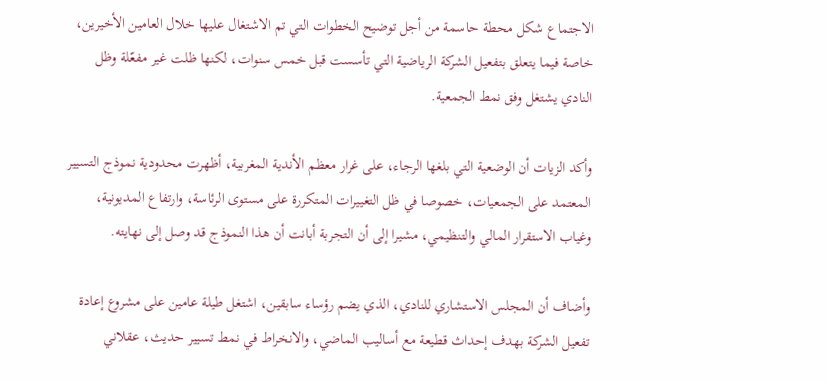الاجتماع شكل محطة حاسمة من أجل توضيح الخطوات التي تم الاشتغال عليها خلال العامين الأخيرين، خاصة فيما يتعلق بتفعيل الشركة الرياضية التي تأسست قبل خمس سنوات، لكنها ظلت غير مفعّلة وظل النادي يشتغل وفق نمط الجمعية.

وأكد الزيات أن الوضعية التي بلغها الرجاء، على غرار معظم الأندية المغربية، أظهرت محدودية نموذج التسيير المعتمد على الجمعيات، خصوصا في ظل التغييرات المتكررة على مستوى الرئاسة، وارتفاع المديونية، وغياب الاستقرار المالي والتنظيمي، مشيرا إلى أن التجربة أبانت أن هذا النموذج قد وصل إلى نهايته.

وأضاف أن المجلس الاستشاري للنادي، الذي يضم رؤساء سابقين، اشتغل طيلة عامين على مشروع إعادة تفعيل الشركة بهدف إحداث قطيعة مع أساليب الماضي، والانخراط في نمط تسيير حديث، عقلاني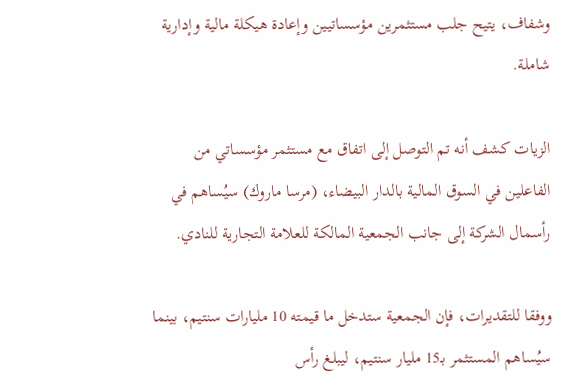وشفاف، يتيح جلب مستثمرين مؤسساتيين وإعادة هيكلة مالية وإدارية شاملة.

الزيات كشف أنه تم التوصل إلى اتفاق مع مستثمر مؤسساتي من الفاعلين في السوق المالية بالدار البيضاء، (مرسا ماروك) سيُساهم في رأسمال الشركة إلى جانب الجمعية المالكة للعلامة التجارية للنادي.

ووفقا للتقديرات، فإن الجمعية ستدخل ما قيمته 10 مليارات سنتيم، بينما سيُساهم المستثمر بـ15 مليار سنتيم، ليبلغ رأس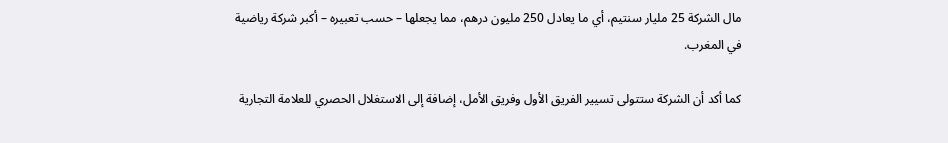مال الشركة 25 مليار سنتيم، أي ما يعادل 250 مليون درهم، مما يجعلها – حسب تعبيره – أكبر شركة رياضية في المغرب.

كما أكد أن الشركة ستتولى تسيير الفريق الأول وفريق الأمل، إضافة إلى الاستغلال الحصري للعلامة التجارية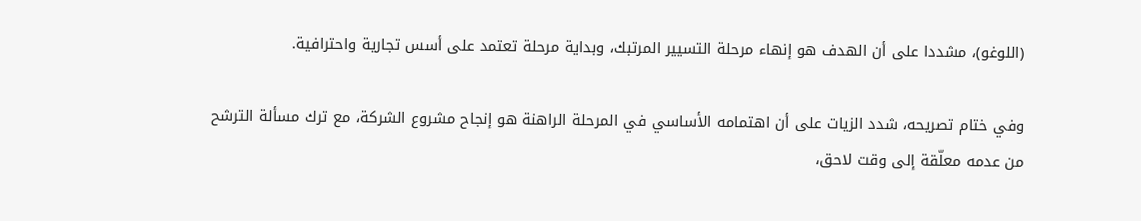(اللوغو)، مشددا على أن الهدف هو إنهاء مرحلة التسيير المرتبك، وبداية مرحلة تعتمد على أسس تجارية واحترافية.

وفي ختام تصريحه، شدد الزيات على أن اهتمامه الأساسي في المرحلة الراهنة هو إنجاح مشروع الشركة، مع ترك مسألة الترشح من عدمه معلّقة إلى وقت لاحق،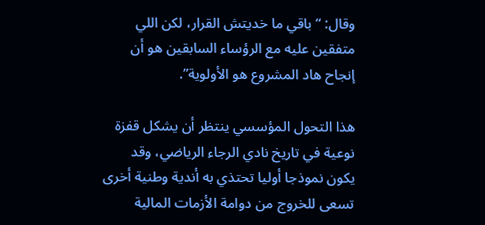وقال: “باقي ما خديتش القرار، لكن اللي متفقين عليه مع الرؤساء السابقين هو أن إنجاح هاد المشروع هو الأولوية”.

هذا التحول المؤسسي ينتظر أن يشكل قفزة نوعية في تاريخ نادي الرجاء الرياضي، وقد يكون نموذجا أوليا تحتذي به أندية وطنية أخرى تسعى للخروج من دوامة الأزمات المالية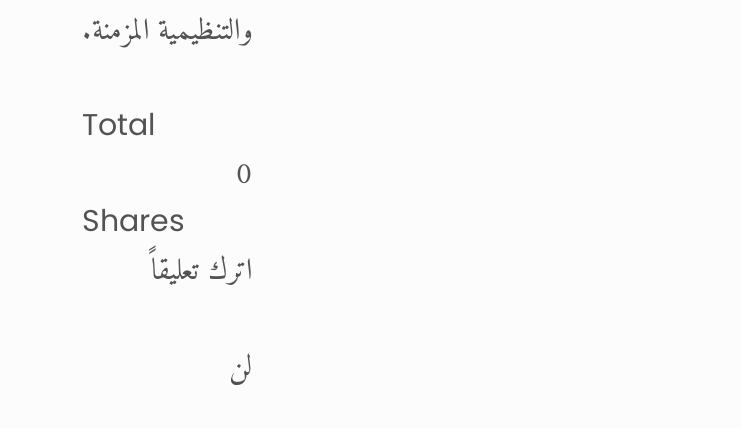والتنظيمية المزمنة.

Total
0
Shares
اترك تعليقاً

لن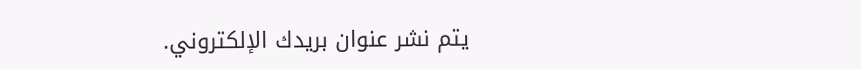يتم نشر عنوان بريدك الإلكتروني.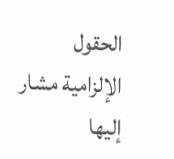الحقول الإلزامية مشار إليها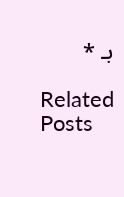بـ *

Related Posts